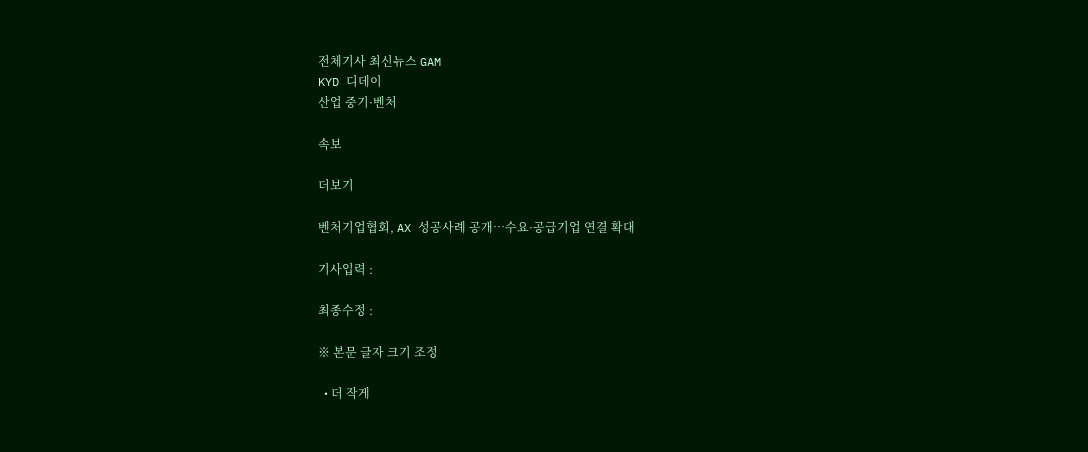전체기사 최신뉴스 GAM
KYD 디데이
산업 중기·벤처

속보

더보기

벤처기업협회, AX 성공사례 공개…수요·공급기업 연결 확대

기사입력 :

최종수정 :

※ 본문 글자 크기 조정

  • 더 작게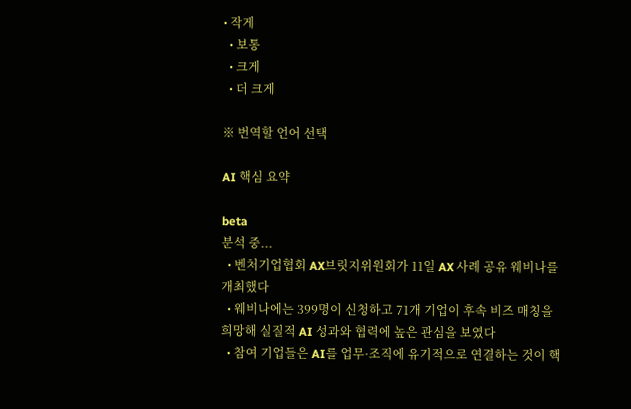• 작게
  • 보통
  • 크게
  • 더 크게

※ 번역할 언어 선택

AI 핵심 요약

beta
분석 중...
  • 벤처기업협회 AX브릿지위원회가 11일 AX 사례 공유 웨비나를 개최했다
  • 웨비나에는 399명이 신청하고 71개 기업이 후속 비즈 매칭을 희망해 실질적 AI 성과와 협력에 높은 관심을 보였다
  • 참여 기업들은 AI를 업무·조직에 유기적으로 연결하는 것이 핵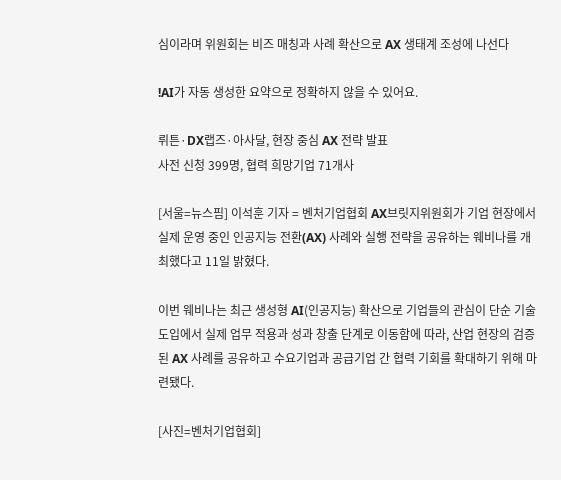심이라며 위원회는 비즈 매칭과 사례 확산으로 AX 생태계 조성에 나선다

!AI가 자동 생성한 요약으로 정확하지 않을 수 있어요.

뤼튼·DX랩즈·아사달, 현장 중심 AX 전략 발표
사전 신청 399명, 협력 희망기업 71개사

[서울=뉴스핌] 이석훈 기자 = 벤처기업협회 AX브릿지위원회가 기업 현장에서 실제 운영 중인 인공지능 전환(AX) 사례와 실행 전략을 공유하는 웨비나를 개최했다고 11일 밝혔다.

이번 웨비나는 최근 생성형 AI(인공지능) 확산으로 기업들의 관심이 단순 기술 도입에서 실제 업무 적용과 성과 창출 단계로 이동함에 따라, 산업 현장의 검증된 AX 사례를 공유하고 수요기업과 공급기업 간 협력 기회를 확대하기 위해 마련됐다.

[사진=벤처기업협회]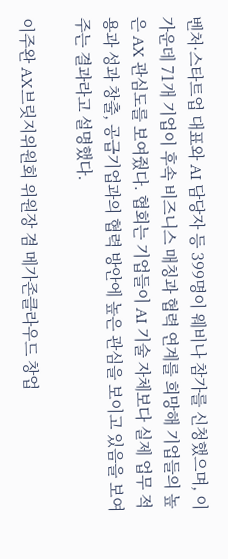벤처·스타트업 대표와 AI 담당자 등 399명이 웨비나 참가를 신청했으며, 이 가운데 71개 기업이 후속 비즈니스 매칭과 협력 연계를 희망해 기업들의 높은 AX 관심도를 보여줬다. 협회는 기업들이 AI 기술 자체보다 실제 업무 적용과 성과 창출, 공급기업과의 협력 방안에 높은 관심을 보이고 있음을 보여주는 결과라고 설명했다.

이주완 AX브릿지위원회 위원장 겸 메가존클라우드 창업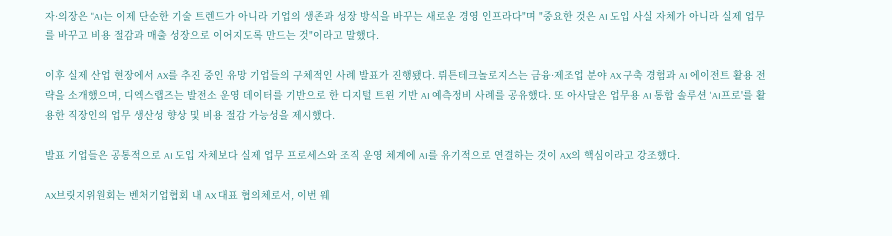자·의장은 "AI는 이제 단순한 기술 트렌드가 아니라 기업의 생존과 성장 방식을 바꾸는 새로운 경영 인프라다"며 "중요한 것은 AI 도입 사실 자체가 아니라 실제 업무를 바꾸고 비용 절감과 매출 성장으로 이어지도록 만드는 것"이라고 말했다.

이후 실제 산업 현장에서 AX를 추진 중인 유망 기업들의 구체적인 사례 발표가 진행됐다. 뤼튼테크놀로지스는 금융·제조업 분야 AX 구축 경험과 AI 에이전트 활용 전략을 소개했으며, 디엑스랩즈는 발전소 운영 데이터를 기반으로 한 디지털 트윈 기반 AI 예측정비 사례를 공유했다. 또 아사달은 업무용 AI 통합 솔루션 'AI프로'를 활용한 직장인의 업무 생산성 향상 및 비용 절감 가능성을 제시했다.

발표 기업들은 공통적으로 AI 도입 자체보다 실제 업무 프로세스와 조직 운영 체계에 AI를 유기적으로 연결하는 것이 AX의 핵심이라고 강조했다.

AX브릿지위원회는 벤처기업협회 내 AX 대표 협의체로서, 이번 웨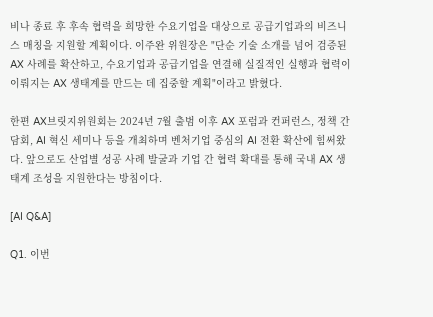비나 종료 후 후속 협력을 희망한 수요기업을 대상으로 공급기업과의 비즈니스 매칭을 지원할 계획이다. 이주완 위원장은 "단순 기술 소개를 넘어 검증된 AX 사례를 확산하고, 수요기업과 공급기업을 연결해 실질적인 실행과 협력이 이뤄지는 AX 생태계를 만드는 데 집중할 계획"이라고 밝혔다.

한편 AX브릿지위원회는 2024년 7월 출범 이후 AX 포럼과 컨퍼런스, 정책 간담회, AI 혁신 세미나 등을 개최하며 벤처기업 중심의 AI 전환 확산에 힘써왔다. 앞으로도 산업별 성공 사례 발굴과 기업 간 협력 확대를 통해 국내 AX 생태계 조성을 지원한다는 방침이다.

[AI Q&A]

Q1. 이번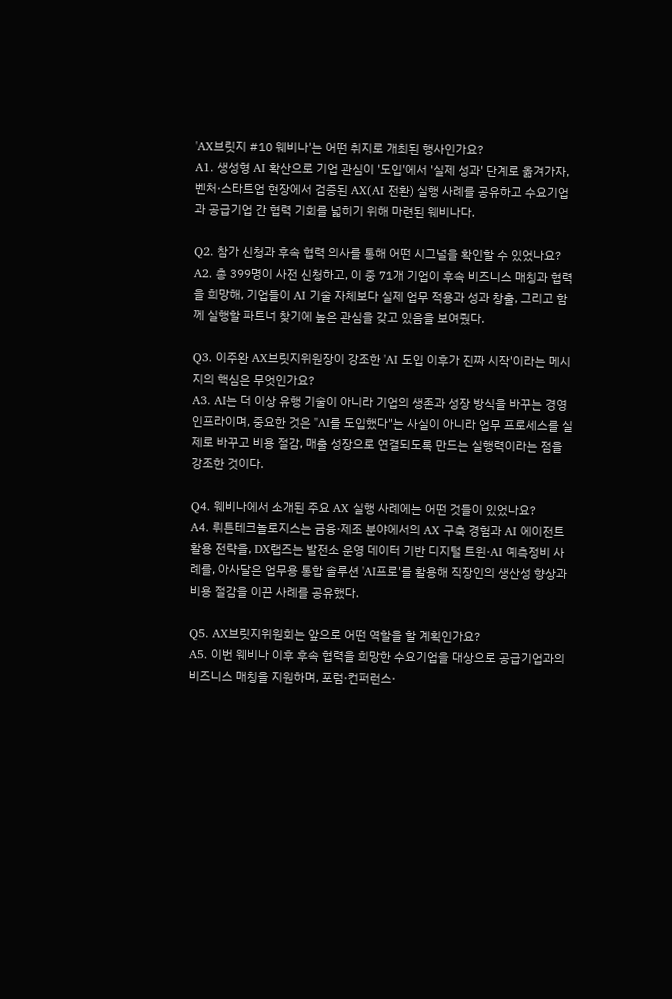'AX브릿지 #10 웨비나'는 어떤 취지로 개최된 행사인가요?
A1. 생성형 AI 확산으로 기업 관심이 '도입'에서 '실제 성과' 단계로 옮겨가자, 벤처·스타트업 현장에서 검증된 AX(AI 전환) 실행 사례를 공유하고 수요기업과 공급기업 간 협력 기회를 넓히기 위해 마련된 웨비나다.

Q2. 참가 신청과 후속 협력 의사를 통해 어떤 시그널을 확인할 수 있었나요?
A2. 총 399명이 사전 신청하고, 이 중 71개 기업이 후속 비즈니스 매칭과 협력을 희망해, 기업들이 AI 기술 자체보다 실제 업무 적용과 성과 창출, 그리고 함께 실행할 파트너 찾기에 높은 관심을 갖고 있음을 보여줬다.

Q3. 이주완 AX브릿지위원장이 강조한 'AI 도입 이후가 진짜 시작'이라는 메시지의 핵심은 무엇인가요?
A3. AI는 더 이상 유행 기술이 아니라 기업의 생존과 성장 방식을 바꾸는 경영 인프라이며, 중요한 것은 "AI를 도입했다"는 사실이 아니라 업무 프로세스를 실제로 바꾸고 비용 절감, 매출 성장으로 연결되도록 만드는 실행력이라는 점을 강조한 것이다.

Q4. 웨비나에서 소개된 주요 AX 실행 사례에는 어떤 것들이 있었나요?
A4. 뤼튼테크놀로지스는 금융·제조 분야에서의 AX 구축 경험과 AI 에이전트 활용 전략을, DX랩즈는 발전소 운영 데이터 기반 디지털 트윈·AI 예측정비 사례를, 아사달은 업무용 통합 솔루션 'AI프로'를 활용해 직장인의 생산성 향상과 비용 절감을 이끈 사례를 공유했다.

Q5. AX브릿지위원회는 앞으로 어떤 역할을 할 계획인가요?
A5. 이번 웨비나 이후 후속 협력을 희망한 수요기업을 대상으로 공급기업과의 비즈니스 매칭을 지원하며, 포럼·컨퍼런스·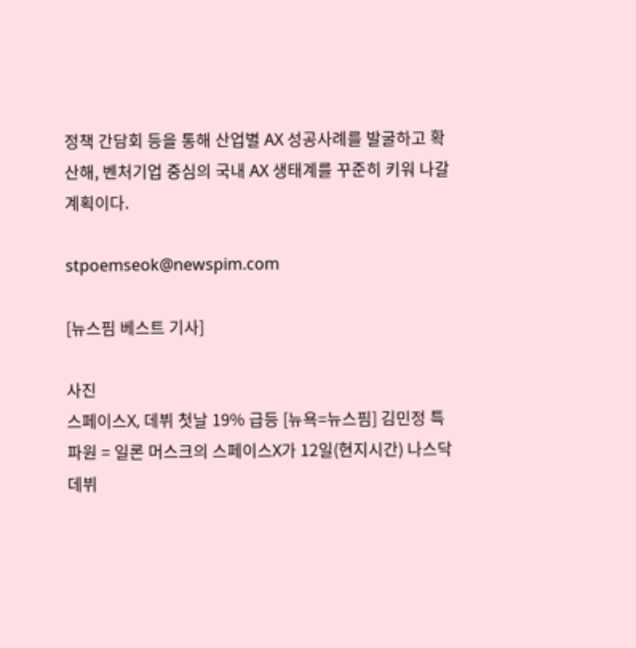정책 간담회 등을 통해 산업별 AX 성공사례를 발굴하고 확산해, 벤처기업 중심의 국내 AX 생태계를 꾸준히 키워 나갈 계획이다.

stpoemseok@newspim.com

[뉴스핌 베스트 기사]

사진
스페이스X, 데뷔 첫날 19% 급등 [뉴욕=뉴스핌] 김민정 특파원 = 일론 머스크의 스페이스X가 12일(현지시간) 나스닥 데뷔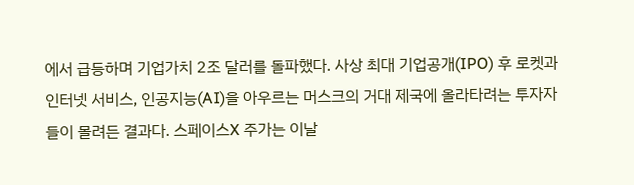에서 급등하며 기업가치 2조 달러를 돌파했다. 사상 최대 기업공개(IPO) 후 로켓과 인터넷 서비스, 인공지능(AI)을 아우르는 머스크의 거대 제국에 올라타려는 투자자들이 몰려든 결과다. 스페이스X 주가는 이날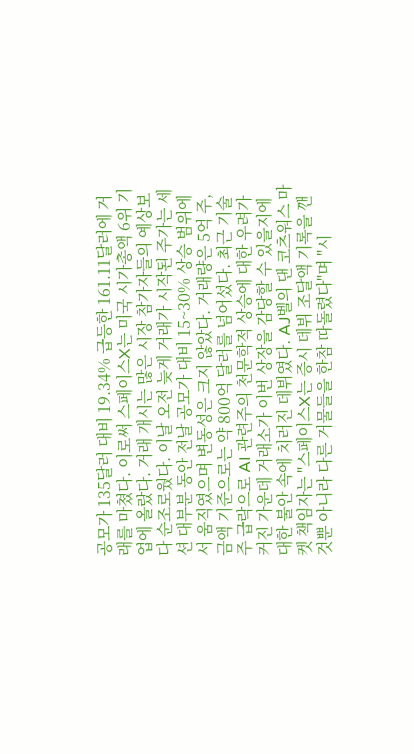공모가 135달러 대비 19.34% 급등한 161.11달러에 거래를 마쳤다. 이로써 스페이스X는 미국 시가총액 6위 기업에 올랐다. 거래 개시는 많은 시장 참가자들의 예상보다 순조로웠다. 이날 오전 늦게 거래가 시작된 주가는 세션 대부분 동안 전날 공모가 대비 15~30% 상승 범위에서 움직였으며 변동성은 크지 않았다. 거래량은 5억 주, 금액 기준으로는 약 800억 달러를 넘어섰다. 최근 기술주 급락으로 AI 관련주의 천문학적 상승에 대한 우려가 커진 가운데 거래소가 이번 상장을 감당할 수 있을지에 대한 불안 속에 치러진 데뷔였다. AJ벨의 댄 코츠워스 마켓 책임자는 "스페이스X는 증시 데뷔 조달액 기록을 깬 것뿐 아니라 다른 거물들을 한참 따돌렸다"며 "시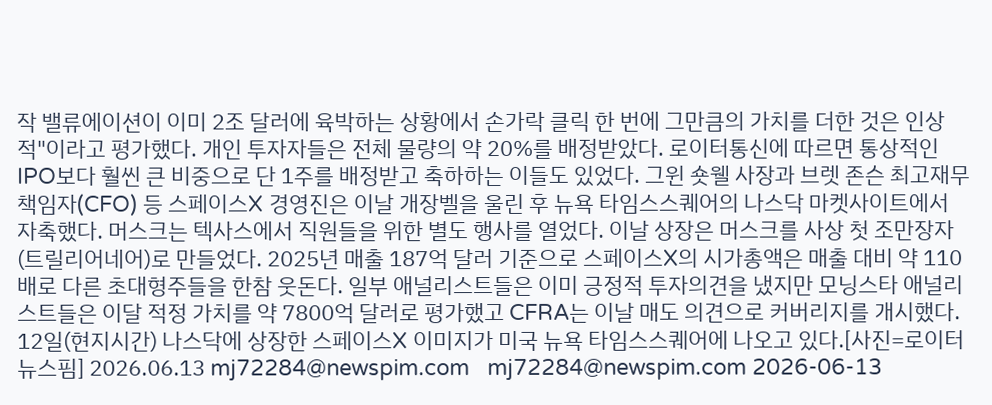작 밸류에이션이 이미 2조 달러에 육박하는 상황에서 손가락 클릭 한 번에 그만큼의 가치를 더한 것은 인상적"이라고 평가했다. 개인 투자자들은 전체 물량의 약 20%를 배정받았다. 로이터통신에 따르면 통상적인 IPO보다 훨씬 큰 비중으로 단 1주를 배정받고 축하하는 이들도 있었다. 그윈 숏웰 사장과 브렛 존슨 최고재무책임자(CFO) 등 스페이스X 경영진은 이날 개장벨을 울린 후 뉴욕 타임스스퀘어의 나스닥 마켓사이트에서 자축했다. 머스크는 텍사스에서 직원들을 위한 별도 행사를 열었다. 이날 상장은 머스크를 사상 첫 조만장자(트릴리어네어)로 만들었다. 2025년 매출 187억 달러 기준으로 스페이스X의 시가총액은 매출 대비 약 110배로 다른 초대형주들을 한참 웃돈다. 일부 애널리스트들은 이미 긍정적 투자의견을 냈지만 모닝스타 애널리스트들은 이달 적정 가치를 약 7800억 달러로 평가했고 CFRA는 이날 매도 의견으로 커버리지를 개시했다. 12일(현지시간) 나스닥에 상장한 스페이스X 이미지가 미국 뉴욕 타임스스퀘어에 나오고 있다.[사진=로이터 뉴스핌] 2026.06.13 mj72284@newspim.com   mj72284@newspim.com 2026-06-13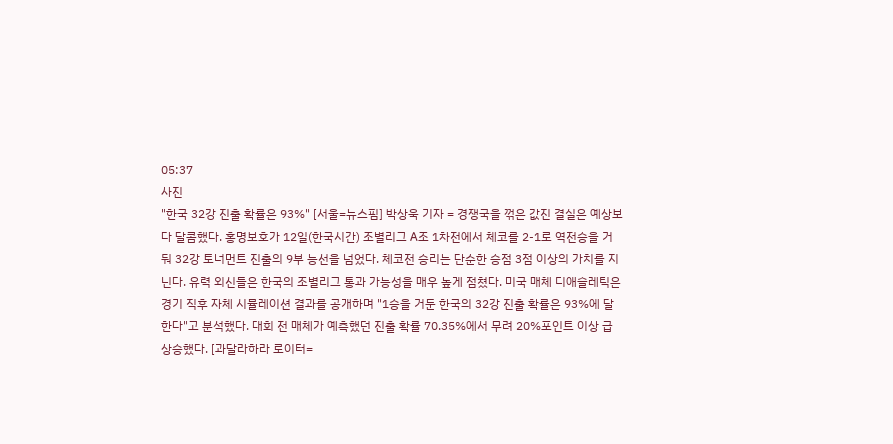05:37
사진
"한국 32강 진출 확률은 93%" [서울=뉴스핌] 박상욱 기자 = 경쟁국을 꺾은 값진 결실은 예상보다 달콤했다. 홍명보호가 12일(한국시간) 조별리그 A조 1차전에서 체코를 2-1로 역전승을 거둬 32강 토너먼트 진출의 9부 능선을 넘었다. 체코전 승리는 단순한 승점 3점 이상의 가치를 지닌다. 유력 외신들은 한국의 조별리그 통과 가능성을 매우 높게 점쳤다. 미국 매체 디애슬레틱은 경기 직후 자체 시뮬레이션 결과를 공개하며 "1승을 거둔 한국의 32강 진출 확률은 93%에 달한다"고 분석했다. 대회 전 매체가 예측했던 진출 확률 70.35%에서 무려 20%포인트 이상 급상승했다. [과달라하라 로이터=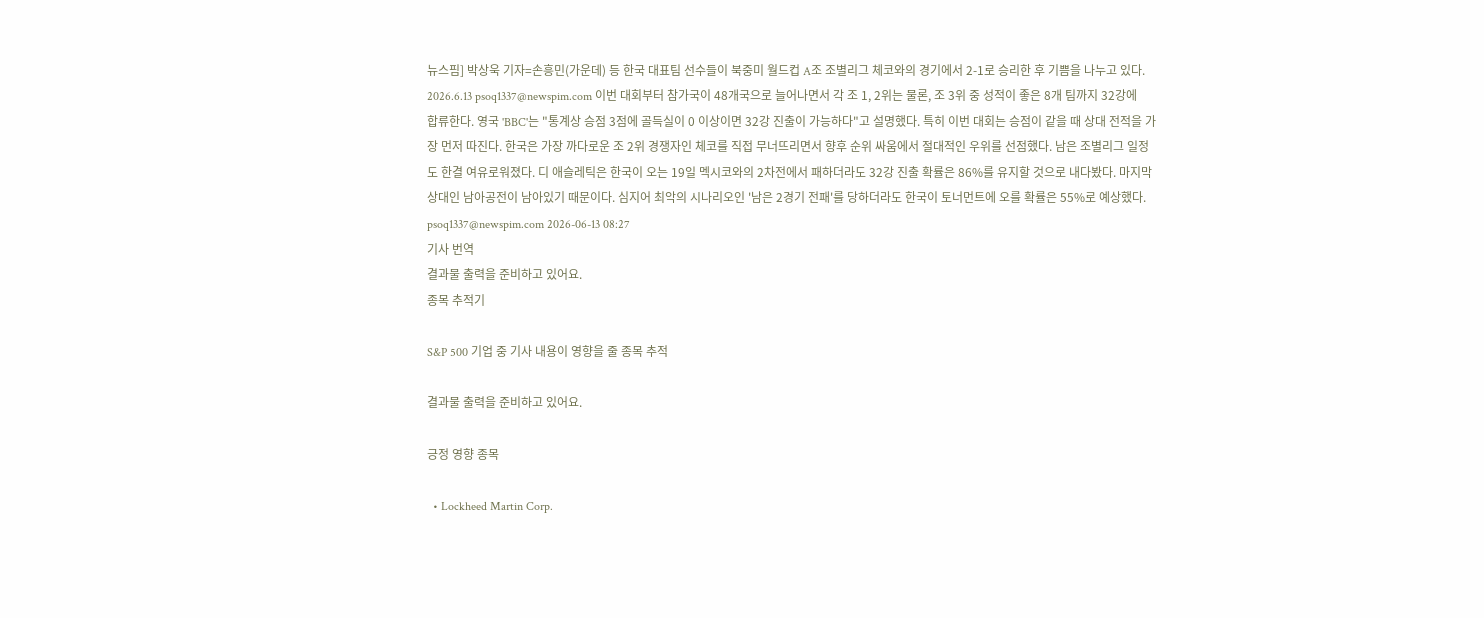뉴스핌] 박상욱 기자=손흥민(가운데) 등 한국 대표팀 선수들이 북중미 월드컵 A조 조별리그 체코와의 경기에서 2-1로 승리한 후 기쁨을 나누고 있다. 2026.6.13 psoq1337@newspim.com 이번 대회부터 참가국이 48개국으로 늘어나면서 각 조 1, 2위는 물론, 조 3위 중 성적이 좋은 8개 팀까지 32강에 합류한다. 영국 'BBC'는 "통계상 승점 3점에 골득실이 0 이상이면 32강 진출이 가능하다"고 설명했다. 특히 이번 대회는 승점이 같을 때 상대 전적을 가장 먼저 따진다. 한국은 가장 까다로운 조 2위 경쟁자인 체코를 직접 무너뜨리면서 향후 순위 싸움에서 절대적인 우위를 선점했다. 남은 조별리그 일정도 한결 여유로워졌다. 디 애슬레틱은 한국이 오는 19일 멕시코와의 2차전에서 패하더라도 32강 진출 확률은 86%를 유지할 것으로 내다봤다. 마지막 상대인 남아공전이 남아있기 때문이다. 심지어 최악의 시나리오인 '남은 2경기 전패'를 당하더라도 한국이 토너먼트에 오를 확률은 55%로 예상했다. psoq1337@newspim.com 2026-06-13 08:27
기사 번역
결과물 출력을 준비하고 있어요.
종목 추적기

S&P 500 기업 중 기사 내용이 영향을 줄 종목 추적

결과물 출력을 준비하고 있어요.

긍정 영향 종목

  • Lockheed Martin Corp.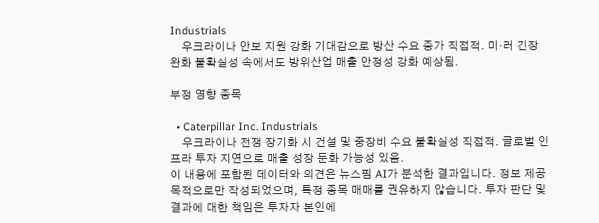Industrials
    우크라이나 안보 지원 강화 기대감으로 방산 수요 증가 직접적. 미·러 긴장 완화 불확실성 속에서도 방위산업 매출 안정성 강화 예상됨.

부정 영향 종목

  • Caterpillar Inc. Industrials
    우크라이나 전쟁 장기화 시 건설 및 중장비 수요 불확실성 직접적. 글로벌 인프라 투자 지연으로 매출 성장 둔화 가능성 있음.
이 내용에 포함된 데이터와 의견은 뉴스핌 AI가 분석한 결과입니다. 정보 제공 목적으로만 작성되었으며, 특정 종목 매매를 권유하지 않습니다. 투자 판단 및 결과에 대한 책임은 투자자 본인에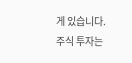게 있습니다. 주식 투자는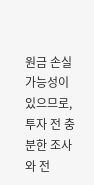원금 손실 가능성이 있으므로, 투자 전 충분한 조사와 전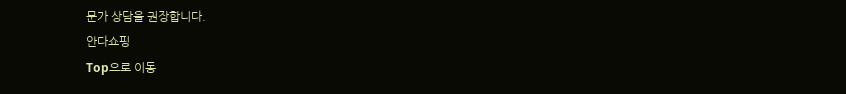문가 상담을 권장합니다.
안다쇼핑
Top으로 이동